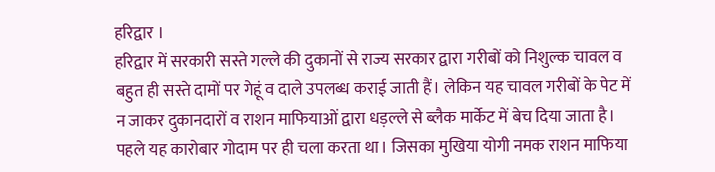हरिद्वार ।
हरिद्वार में सरकारी सस्ते गल्ले की दुकानों से राज्य सरकार द्वारा गरीबों को निशुल्क चावल व बहुत ही सस्ते दामों पर गेहूं व दाले उपलब्ध कराई जाती हैं। लेकिन यह चावल गरीबों के पेट में न जाकर दुकानदारों व राशन माफियाओं द्वारा धड़ल्ले से ब्लैक मार्केट में बेच दिया जाता है। पहले यह कारोबार गोदाम पर ही चला करता था। जिसका मुखिया योगी नमक राशन माफिया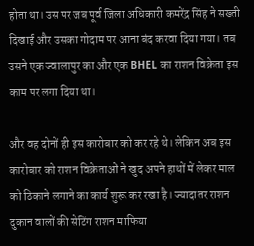होता था। उस पर जब पूर्व जिला अधिकारी कमरेंद्र सिंह ने सख्ती दिखाई और उसका गोदाम पर आना बंद करवा दिया गया। तब उसने एक ज्वालापुर का और एक BHEL का राशन विक्रेता इस काम पर लगा दिया था।

और वह दोनों ही इस कारोबार को कर रहे थे। लेकिन अब इस कारोबार को राशन विक्रेताओं ने खुद अपने हाथों में लेकर माल को ठिकाने लगाने का कार्य शुरू कर रखा है। ज्यादातर राशन दुकान वालों की सेटिंग राशन माफिया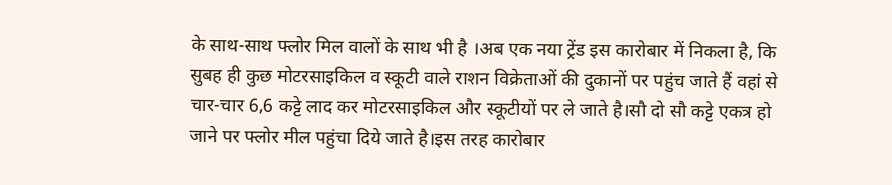के साथ-साथ फ्लोर मिल वालों के साथ भी है ।अब एक नया ट्रेंड इस कारोबार में निकला है, कि सुबह ही कुछ मोटरसाइकिल व स्कूटी वाले राशन विक्रेताओं की दुकानों पर पहुंच जाते हैं वहां से चार-चार 6,6 कट्टे लाद कर मोटरसाइकिल और स्कूटीयों पर ले जाते है।सौ दो सौ कट्टे एकत्र हो जाने पर फ्लोर मील पहुंचा दिये जाते है।इस तरह कारोबार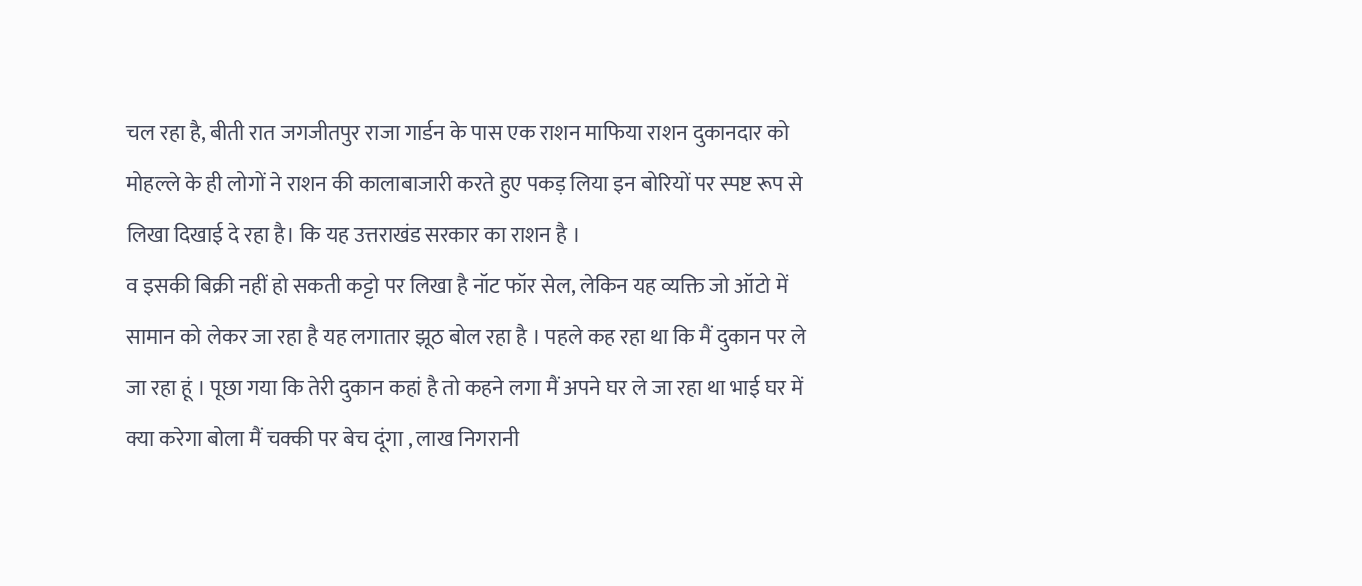चल रहा है, बीती रात जगजीतपुर राजा गार्डन के पास एक राशन माफिया राशन दुकानदार को मोहल्ले के ही लोगों ने राशन की कालाबाजारी करते हुए पकड़ लिया इन बोरियों पर स्पष्ट रूप से लिखा दिखाई दे रहा है। कि यह उत्तराखंड सरकार का राशन है ।
व इसकी बिक्री नहीं हो सकती कट्टो पर लिखा है नॉट फॉर सेल, लेकिन यह व्यक्ति जो ऑटो में सामान को लेकर जा रहा है यह लगातार झूठ बोल रहा है । पहले कह रहा था कि मैं दुकान पर ले जा रहा हूं । पूछा गया कि तेरी दुकान कहां है तो कहने लगा मैं अपने घर ले जा रहा था भाई घर में क्या करेगा बोला मैं चक्की पर बेच दूंगा , लाख निगरानी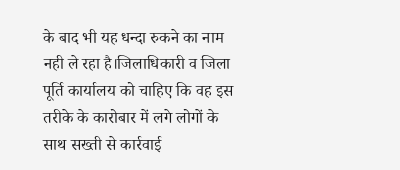के बाद भी यह धन्दा रुकने का नाम नही ले रहा है।जिलाधिकारी व जिला पूर्ति कार्यालय को चाहिए कि वह इस तरीके के कारोबार में लगे लोगों के साथ सख्ती से कार्रवाई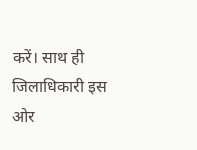करें। साथ ही जिलाधिकारी इस ओर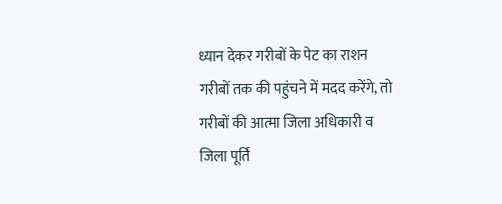ध्यान देकर गरीबों के पेट का राशन गरीबों तक की पहुंचने में मदद करेंगे, तो गरीबों की आत्मा जिला अधिकारी व जिला पूर्ति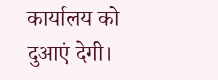कार्यालय को दुआएं देगी।